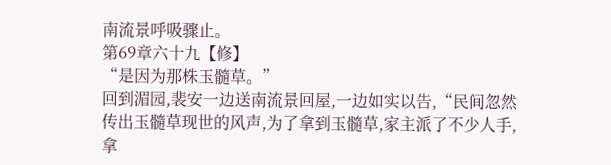南流景呼吸骤止。
第69章六十九【修】
“是因为那株玉髓草。”
回到湄园,裴安一边送南流景回屋,一边如实以告,“民间忽然传出玉髓草现世的风声,为了拿到玉髓草,家主派了不少人手,拿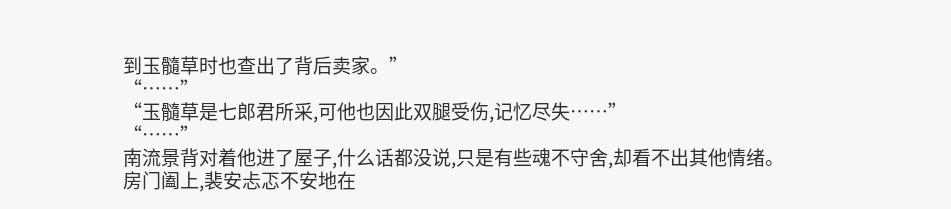到玉髓草时也查出了背后卖家。”
“……”
“玉髓草是七郎君所采,可他也因此双腿受伤,记忆尽失……”
“……”
南流景背对着他进了屋子,什么话都没说,只是有些魂不守舍,却看不出其他情绪。
房门阖上,裴安忐忑不安地在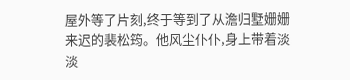屋外等了片刻,终于等到了从澹归墅姗姗来迟的裴松筠。他风尘仆仆,身上带着淡淡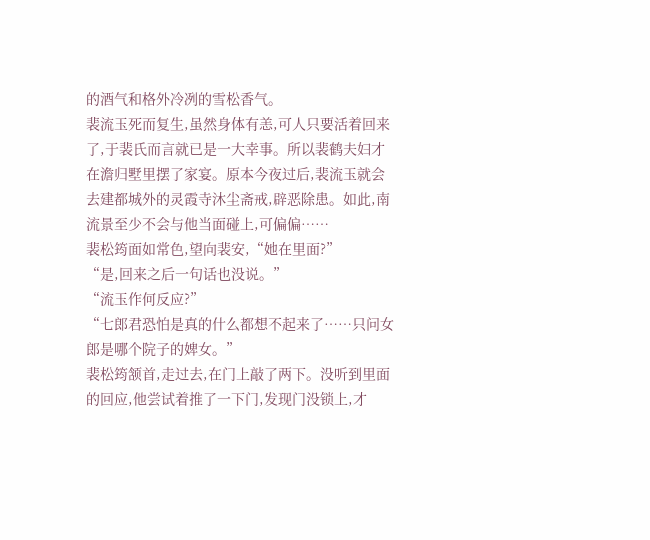的酒气和格外冷冽的雪松香气。
裴流玉死而复生,虽然身体有恙,可人只要活着回来了,于裴氏而言就已是一大幸事。所以裴鹤夫妇才在澹归墅里摆了家宴。原本今夜过后,裴流玉就会去建都城外的灵霞寺沐尘斋戒,辟恶除患。如此,南流景至少不会与他当面碰上,可偏偏……
裴松筠面如常色,望向裴安,“她在里面?”
“是,回来之后一句话也没说。”
“流玉作何反应?”
“七郎君恐怕是真的什么都想不起来了……只问女郎是哪个院子的婢女。”
裴松筠颔首,走过去,在门上敲了两下。没听到里面的回应,他尝试着推了一下门,发现门没锁上,才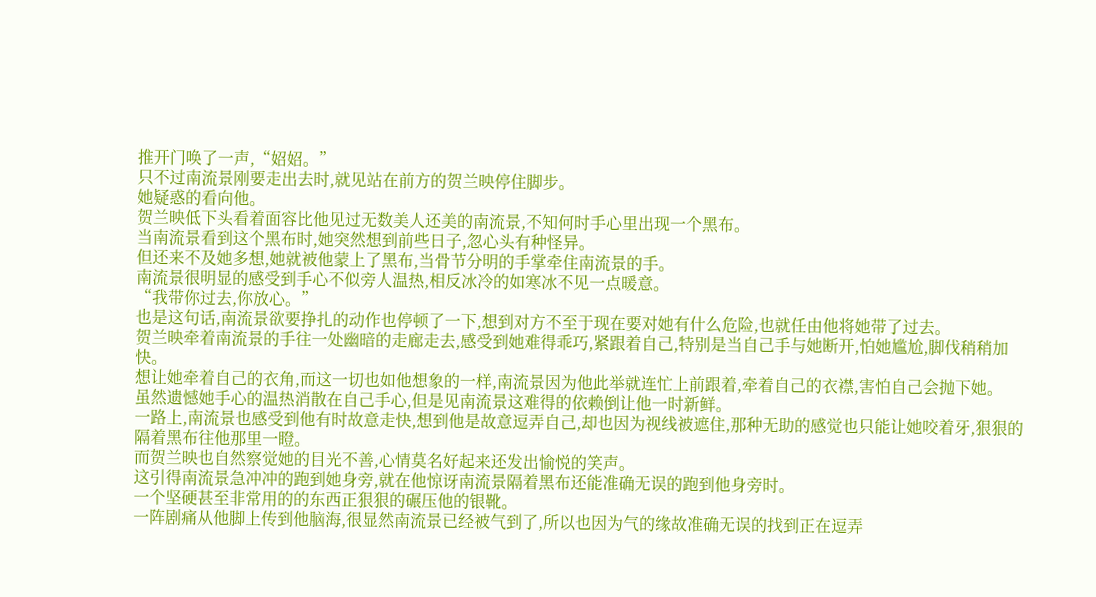推开门唤了一声,“妱妱。”
只不过南流景刚要走出去时,就见站在前方的贺兰映停住脚步。
她疑惑的看向他。
贺兰映低下头看着面容比他见过无数美人还美的南流景,不知何时手心里出现一个黑布。
当南流景看到这个黑布时,她突然想到前些日子,忽心头有种怪异。
但还来不及她多想,她就被他蒙上了黑布,当骨节分明的手掌牵住南流景的手。
南流景很明显的感受到手心不似旁人温热,相反冰冷的如寒冰不见一点暖意。
“我带你过去,你放心。”
也是这句话,南流景欲要挣扎的动作也停顿了一下,想到对方不至于现在要对她有什么危险,也就任由他将她带了过去。
贺兰映牵着南流景的手往一处幽暗的走廊走去,感受到她难得乖巧,紧跟着自己,特别是当自己手与她断开,怕她尴尬,脚伐稍稍加快。
想让她牵着自己的衣角,而这一切也如他想象的一样,南流景因为他此举就连忙上前跟着,牵着自己的衣襟,害怕自己会抛下她。
虽然遗憾她手心的温热消散在自己手心,但是见南流景这难得的依赖倒让他一时新鲜。
一路上,南流景也感受到他有时故意走快,想到他是故意逗弄自己,却也因为视线被遮住,那种无助的感觉也只能让她咬着牙,狠狠的隔着黑布往他那里一瞪。
而贺兰映也自然察觉她的目光不善,心情莫名好起来还发出愉悦的笑声。
这引得南流景急冲冲的跑到她身旁,就在他惊讶南流景隔着黑布还能准确无误的跑到他身旁时。
一个坚硬甚至非常用的的东西正狠狠的碾压他的银靴。
一阵剧痛从他脚上传到他脑海,很显然南流景已经被气到了,所以也因为气的缘故准确无误的找到正在逗弄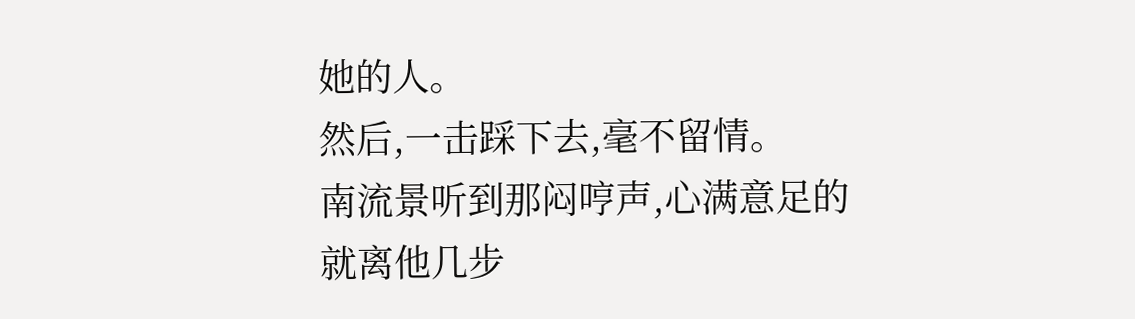她的人。
然后,一击踩下去,毫不留情。
南流景听到那闷哼声,心满意足的就离他几步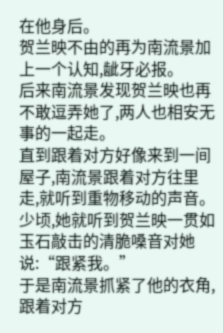在他身后。
贺兰映不由的再为南流景加上一个认知,龇牙必报。
后来南流景发现贺兰映也再不敢逗弄她了,两人也相安无事的一起走。
直到跟着对方好像来到一间屋子,南流景跟着对方往里走,就听到重物移动的声音。
少顷,她就听到贺兰映一贯如玉石敲击的清脆嗓音对她说:“跟紧我。”
于是南流景抓紧了他的衣角,跟着对方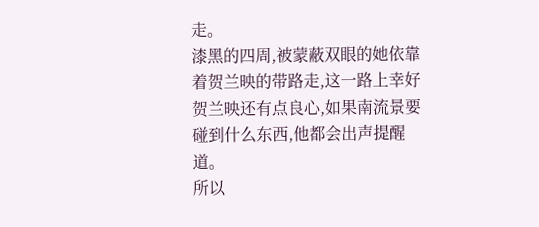走。
漆黑的四周,被蒙蔽双眼的她依靠着贺兰映的带路走,这一路上幸好贺兰映还有点良心,如果南流景要碰到什么东西,他都会出声提醒道。
所以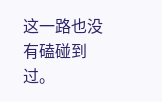这一路也没有磕碰到过。